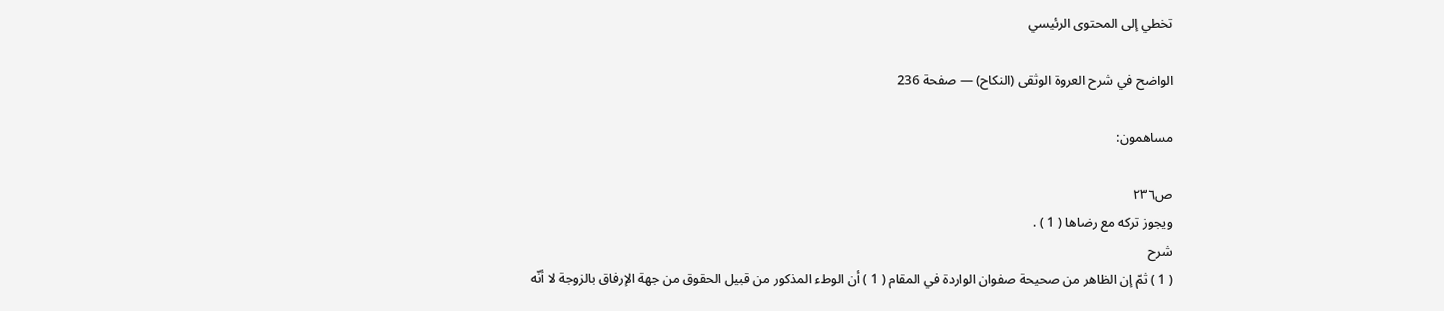تخطي إلى المحتوى الرئيسي

الواضح في شرح العروة الوثقى (النكاح) — صفحة 236

مساهمون:

ص٢٣٦
ويجوز تركه مع رضاها ( 1 ) .
شرح
( 1 ) ثمّ إن الظاهر من صحيحة صفوان الواردة في المقام ( 1 ) أن الوطء المذكور من قبيل الحقوق من جهة الإرفاق بالزوجة لا أنّه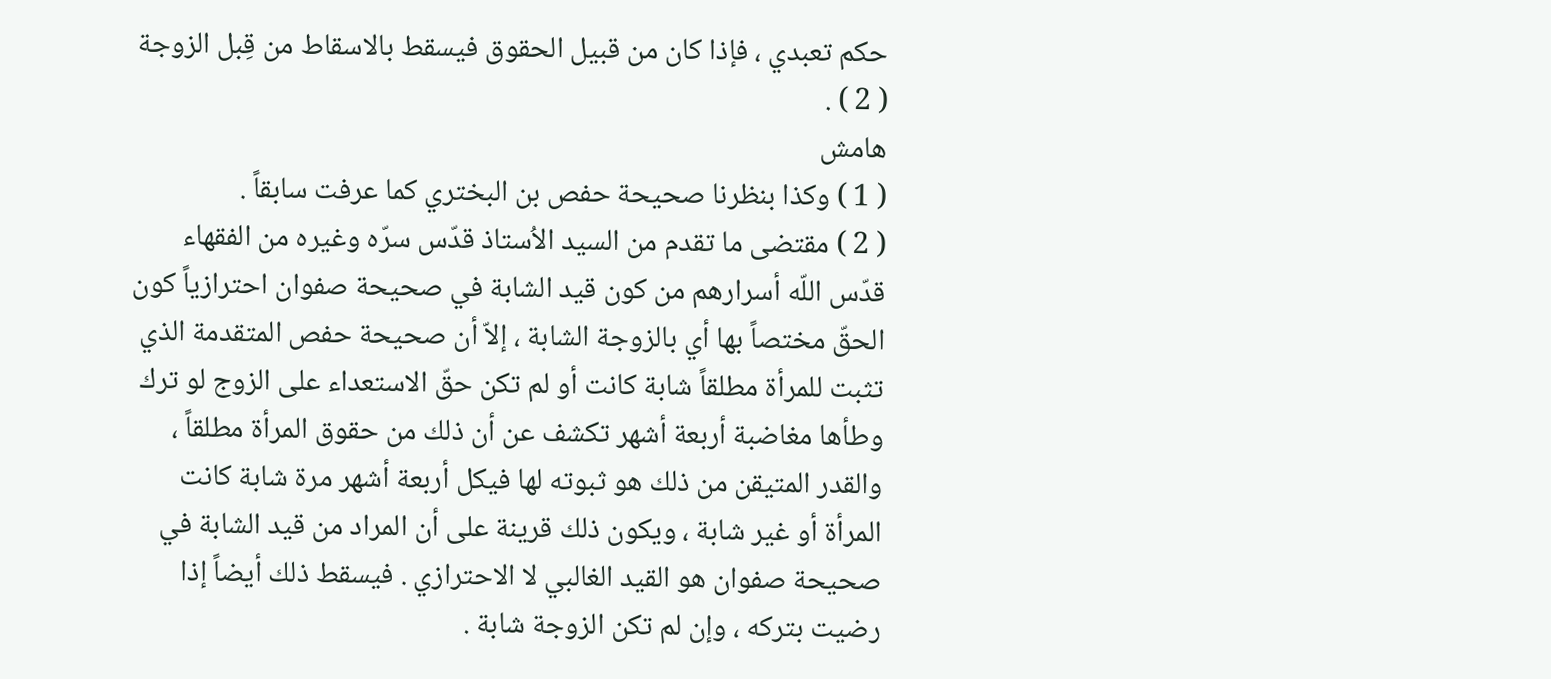حكم تعبدي ، فإذا كان من قبيل الحقوق فيسقط بالاسقاط من قِبل الزوجة ( 2 ) .
هامش
( 1 ) وكذا بنظرنا صحيحة حفص بن البختري كما عرفت سابقاً .
( 2 ) مقتضى ما تقدم من السيد الاُستاذ قدّس سرّه وغيره من الفقهاء قدّس اللّه أسرارهم من كون قيد الشابة في صحيحة صفوان احترازياً كون الحقّ مختصاً بها أي بالزوجة الشابة ، إلاّ أن صحيحة حفص المتقدمة الذي تثبت للمرأة مطلقاً شابة كانت أو لم تكن حقّ الاستعداء على الزوج لو ترك وطأها مغاضبة أربعة أشهر تكشف عن أن ذلك من حقوق المرأة مطلقاً ، والقدر المتيقن من ذلك هو ثبوته لها فيكل أربعة أشهر مرة شابة كانت المرأة أو غير شابة ، ويكون ذلك قرينة على أن المراد من قيد الشابة في صحيحة صفوان هو القيد الغالبي لا الاحترازي . فيسقط ذلك أيضاً إذا رضيت بتركه ، وإن لم تكن الزوجة شابة .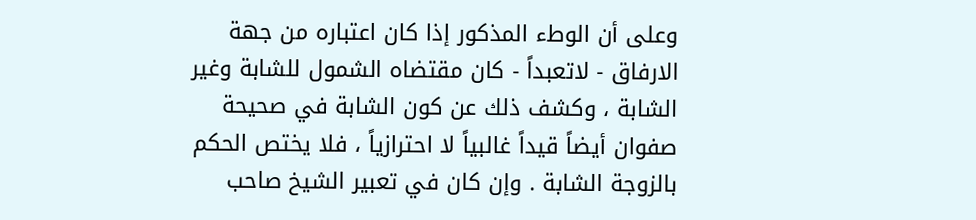وعلى أن الوطء المذكور إذا كان اعتباره من جهة الارفاق - لاتعبداً - كان مقتضاه الشمول للشابة وغير الشابة ، وكشف ذلك عن كون الشابة في صحيحة صفوان أيضاً قيداً غالبياً لا احترازياً ، فلا يختص الحكم بالزوجة الشابة . وإن كان في تعبير الشيخ صاحب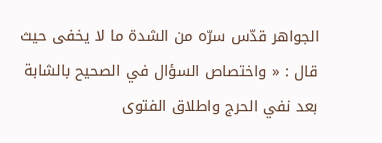الجواهر قدّس سرّه من الشدة ما لا يخفى حيث قال : « واختصاص السؤال في الصحيح بالشابة بعد نفي الحرج واطلاق الفتوى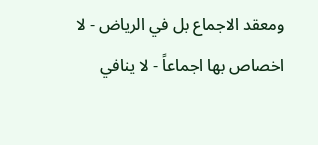ومعقد الاجماع بل في الرياض - لا اخصاص بها اجماعاً - لا ينافي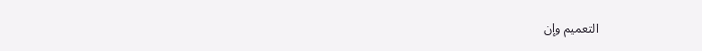التعميم وإن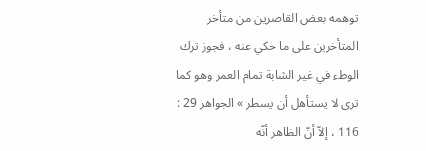توهمه بعض القاصرين من متأخر المتأخرين على ما حكي عنه ، فجوز ترك الوطء في غير الشابة تمام العمر وهو كما ترى لا يستأهل أن يسطر » الجواهر 29 : 116 ، إلاّ أنّ الظاهر أنّه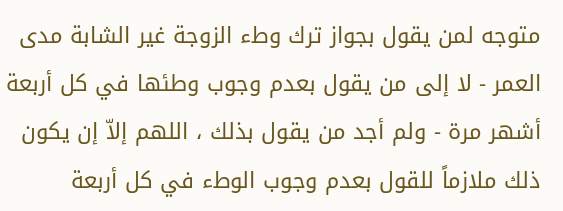متوجه لمن يقول بجواز ترك وطء الزوجة غير الشابة مدى العمر - لا إلى من يقول بعدم وجوب وطئها في كل أربعة أشهر مرة - ولم أجد من يقول بذلك ، اللهم إلاّ إن يكون ذلك ملازماً للقول بعدم وجوب الوطء في كل أربعة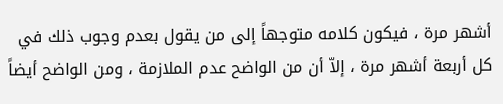أشهر مرة ، فيكون كلامه متوجهاً إلى من يقول بعدم وجوب ذلك في كل أربعة أشهر مرة ، إلاّ أن من الواضح عدم الملازمة ، ومن الواضح أيضاً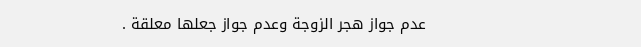عدم جواز هجر الزوجة وعدم جواز جعلها معلقة .